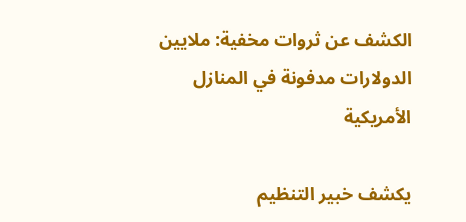الكشف عن ثروات مخفية: ملايين الدولارات مدفونة في المنازل الأمريكية

يكشف خبير التنظيم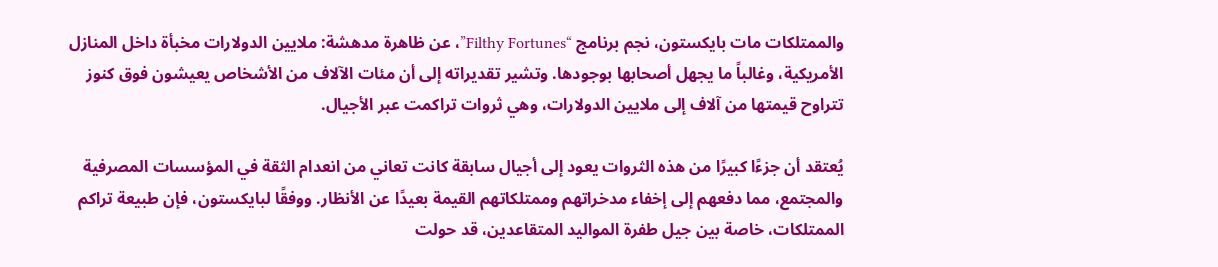والممتلكات مات بايكستون، نجم برنامج “Filthy Fortunes”، عن ظاهرة مدهشة: ملايين الدولارات مخبأة داخل المنازل الأمريكية، وغالباً ما يجهل أصحابها بوجودها. وتشير تقديراته إلى أن مئات الآلاف من الأشخاص يعيشون فوق كنوز تتراوح قيمتها من آلاف إلى ملايين الدولارات، وهي ثروات تراكمت عبر الأجيال.

يُعتقد أن جزءًا كبيرًا من هذه الثروات يعود إلى أجيال سابقة كانت تعاني من انعدام الثقة في المؤسسات المصرفية والمجتمع، مما دفعهم إلى إخفاء مدخراتهم وممتلكاتهم القيمة بعيدًا عن الأنظار. ووفقًا لبايكستون، فإن طبيعة تراكم الممتلكات، خاصة بين جيل طفرة المواليد المتقاعدين، قد حولت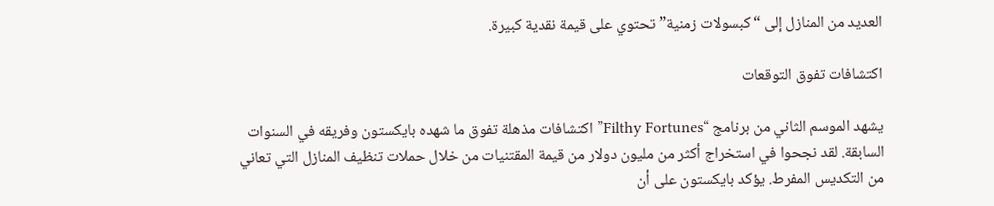العديد من المنازل إلى “كبسولات زمنية” تحتوي على قيمة نقدية كبيرة.

اكتشافات تفوق التوقعات

يشهد الموسم الثاني من برنامج “Filthy Fortunes” اكتشافات مذهلة تفوق ما شهده بايكستون وفريقه في السنوات السابقة. لقد نجحوا في استخراج أكثر من مليون دولار من قيمة المقتنيات من خلال حملات تنظيف المنازل التي تعاني من التكديس المفرط. يؤكد بايكستون على أن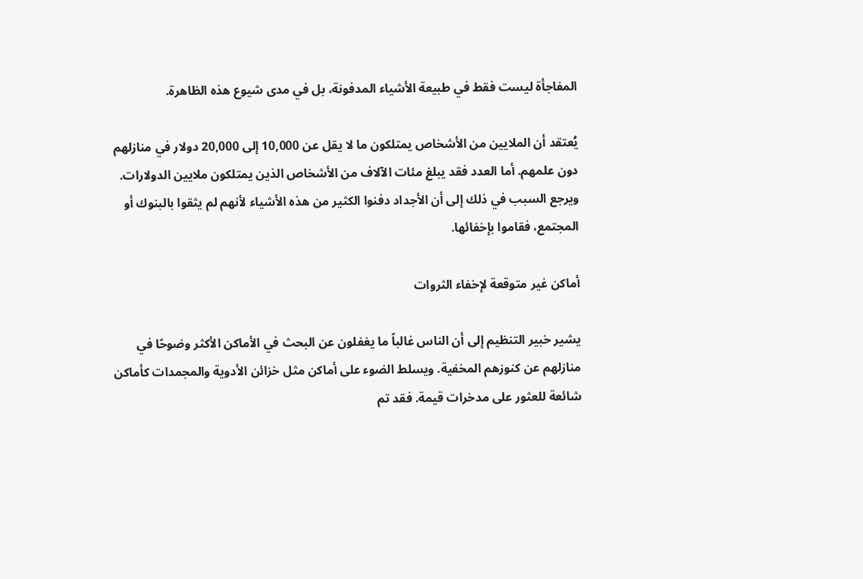المفاجأة ليست فقط في طبيعة الأشياء المدفونة، بل في مدى شيوع هذه الظاهرة.

يُعتقد أن الملايين من الأشخاص يمتلكون ما لا يقل عن 10,000 إلى 20,000 دولار في منازلهم دون علمهم. أما العدد فقد يبلغ مئات الآلاف من الأشخاص الذين يمتلكون ملايين الدولارات. ويرجع السبب في ذلك إلى أن الأجداد دفنوا الكثير من هذه الأشياء لأنهم لم يثقوا بالبنوك أو المجتمع، فقاموا بإخفائها.

أماكن غير متوقعة لإخفاء الثروات

يشير خبير التنظيم إلى أن الناس غالباً ما يغفلون عن البحث في الأماكن الأكثر وضوحًا في منازلهم عن كنوزهم المخفية. ويسلط الضوء على أماكن مثل خزائن الأدوية والمجمدات كأماكن شائعة للعثور على مدخرات قيمة. فقد تم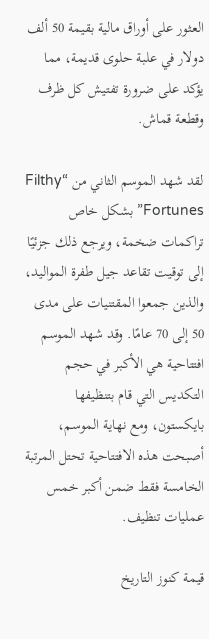العثور على أوراق مالية بقيمة 50 ألف دولار في علبة حلوى قديمة، مما يؤكد على ضرورة تفتيش كل ظرف وقطعة قماش.

لقد شهد الموسم الثاني من “Filthy Fortunes” بشكل خاص تراكمات ضخمة، ويرجع ذلك جزئيًا إلى توقيت تقاعد جيل طفرة المواليد، والذين جمعوا المقتنيات على مدى 50 إلى 70 عامًا. وقد شهد الموسم افتتاحية هي الأكبر في حجم التكديس التي قام بتنظيفها بايكستون، ومع نهاية الموسم، أصبحت هذه الافتتاحية تحتل المرتبة الخامسة فقط ضمن أكبر خمس عمليات تنظيف.

قيمة كنوز التاريخ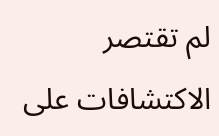لم تقتصر الاكتشافات على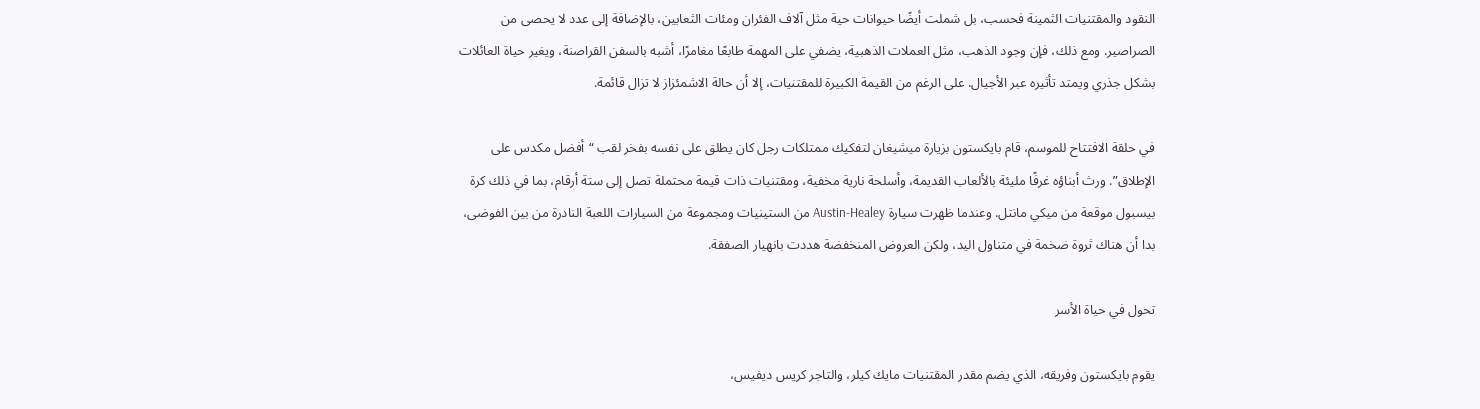النقود والمقتنيات الثمينة فحسب، بل شملت أيضًا حيوانات حية مثل آلاف الفئران ومئات الثعابين، بالإضافة إلى عدد لا يحصى من الصراصير. ومع ذلك، فإن وجود الذهب، مثل العملات الذهبية، يضفي على المهمة طابعًا مغامرًا، أشبه بالسفن القراصنة، ويغير حياة العائلات بشكل جذري ويمتد تأثيره عبر الأجيال. على الرغم من القيمة الكبيرة للمقتنيات، إلا أن حالة الاشمئزاز لا تزال قائمة.

في حلقة الافتتاح للموسم، قام بايكستون بزيارة ميشيغان لتفكيك ممتلكات رجل كان يطلق على نفسه بفخر لقب “أفضل مكدس على الإطلاق”. ورث أبناؤه غرفًا مليئة بالألعاب القديمة، وأسلحة نارية مخفية، ومقتنيات ذات قيمة محتملة تصل إلى ستة أرقام، بما في ذلك كرة بيسبول موقعة من ميكي مانتل. وعندما ظهرت سيارة Austin-Healey من الستينيات ومجموعة من السيارات اللعبة النادرة من بين الفوضى، بدا أن هناك ثروة ضخمة في متناول اليد، ولكن العروض المنخفضة هددت بانهيار الصفقة.

تحول في حياة الأسر

يقوم بايكستون وفريقه، الذي يضم مقدر المقتنيات مايك كيلر، والتاجر كريس ديفيس،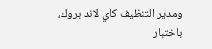ومدير التنظيف كاي لاند بروك، باختبار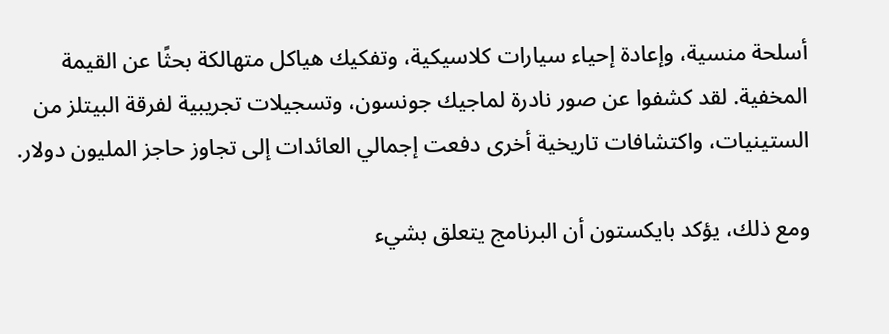أسلحة منسية، وإعادة إحياء سيارات كلاسيكية، وتفكيك هياكل متهالكة بحثًا عن القيمة المخفية. لقد كشفوا عن صور نادرة لماجيك جونسون، وتسجيلات تجريبية لفرقة البيتلز من الستينيات، واكتشافات تاريخية أخرى دفعت إجمالي العائدات إلى تجاوز حاجز المليون دولار.

ومع ذلك، يؤكد بايكستون أن البرنامج يتعلق بشيء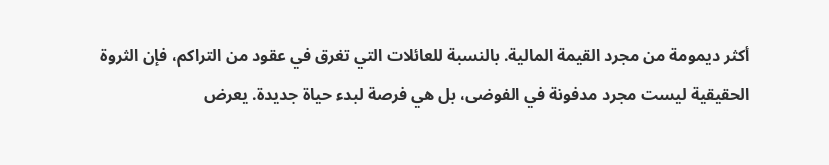أكثر ديمومة من مجرد القيمة المالية. بالنسبة للعائلات التي تغرق في عقود من التراكم، فإن الثروة الحقيقية ليست مجرد مدفونة في الفوضى، بل هي فرصة لبدء حياة جديدة. يعرض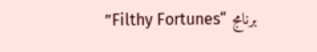برنامج “Filthy Fortunes”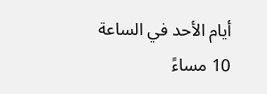أيام الأحد في الساعة 10 مساءً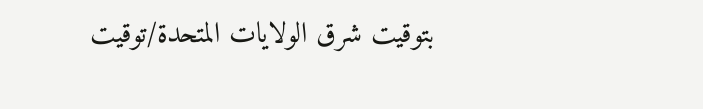بتوقيت شرق الولايات المتحدة/توقيت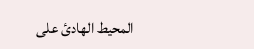المحيط الهادئ على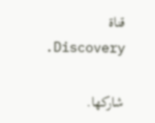قناة Discovery.

شاركها.